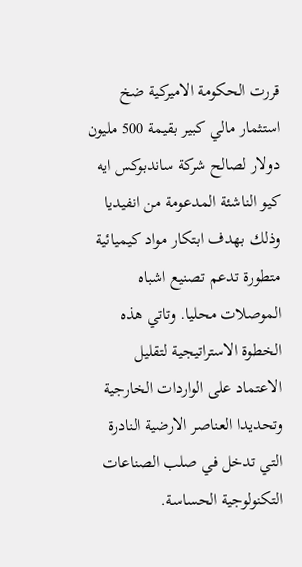قررت الحكومة الاميركية ضخ استثمار مالي كبير بقيمة 500 مليون دولار لصالح شركة ساندبوكس ايه كيو الناشئة المدعومة من انفيديا وذلك بهدف ابتكار مواد كيميائية متطورة تدعم تصنيع اشباه الموصلات محليا. وتاتي هذه الخطوة الاستراتيجية لتقليل الاعتماد على الواردات الخارجية وتحديدا العناصر الارضية النادرة التي تدخل في صلب الصناعات التكنولوجية الحساسة.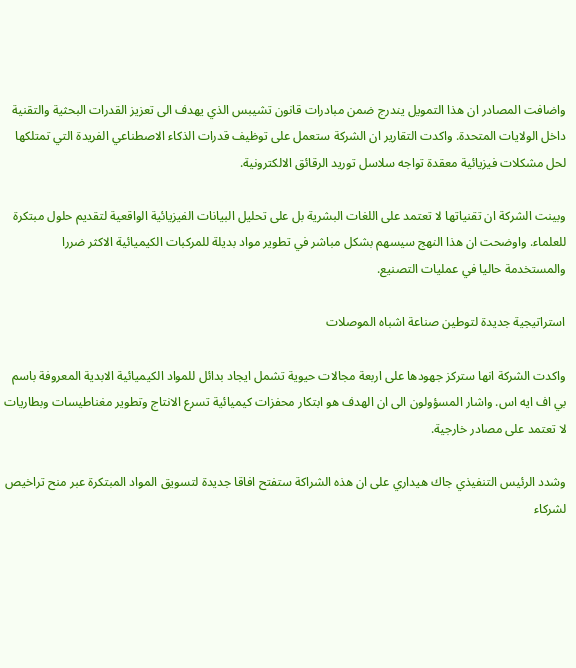واضافت المصادر ان هذا التمويل يندرج ضمن مبادرات قانون تشيبس الذي يهدف الى تعزيز القدرات البحثية والتقنية داخل الولايات المتحدة. واكدت التقارير ان الشركة ستعمل على توظيف قدرات الذكاء الاصطناعي الفريدة التي تمتلكها لحل مشكلات فيزيائية معقدة تواجه سلاسل توريد الرقائق الالكترونية.

وبينت الشركة ان تقنياتها لا تعتمد على اللغات البشرية بل على تحليل البيانات الفيزيائية الواقعية لتقديم حلول مبتكرة للعلماء. واوضحت ان هذا النهج سيسهم بشكل مباشر في تطوير مواد بديلة للمركبات الكيميائية الاكثر ضررا والمستخدمة حاليا في عمليات التصنيع.

استراتيجية جديدة لتوطين صناعة اشباه الموصلات

واكدت الشركة انها ستركز جهودها على اربعة مجالات حيوية تشمل ايجاد بدائل للمواد الكيميائية الابدية المعروفة باسم بي اف ايه اس. واشار المسؤولون الى ان الهدف هو ابتكار محفزات كيميائية تسرع الانتاج وتطوير مغناطيسات وبطاريات لا تعتمد على مصادر خارجية.

وشدد الرئيس التنفيذي جاك هيداري على ان هذه الشراكة ستفتح افاقا جديدة لتسويق المواد المبتكرة عبر منح تراخيص لشركاء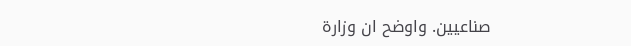صناعيين. واوضح ان وزارة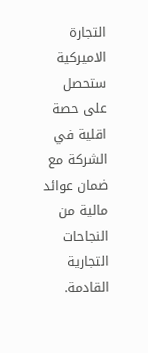التجارة الاميركية ستحصل على حصة اقلية في الشركة مع ضمان عوائد مالية من النجاحات التجارية القادمة.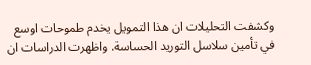وكشفت التحليلات ان هذا التمويل يخدم طموحات اوسع في تأمين سلاسل التوريد الحساسة. واظهرت الدراسات ان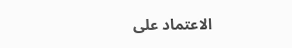الاعتماد على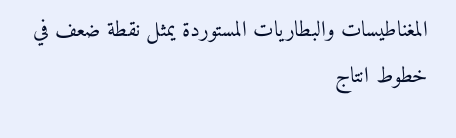المغناطيسات والبطاريات المستوردة يمثل نقطة ضعف في خطوط انتاج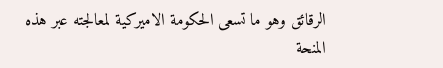الرقائق وهو ما تسعى الحكومة الاميركية لمعالجته عبر هذه المنحة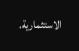الاستثمارية.